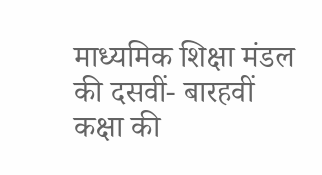माध्यमिक शिक्षा मंडल की दसवीं- बारहवीं कक्षा की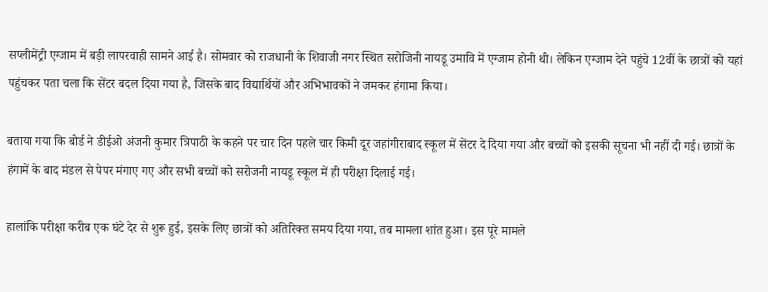सप्लीमेंट्री एग्जाम में बड़ी लापरवाही सामने आई है। सोमवार को राजधानी के शिवाजी नगर स्थित सरोजिनी नायडू उमावि में एग्जाम होनी थी। लेकिन एग्जाम देने पहुंचे 12वीं के छात्रों को यहां पहुंचकर पता चला कि सेंटर बदल दिया गया है, जिसके बाद विद्यार्थियों और अभिभावकों ने जमकर हंगामा किया।

बताया गया कि बोर्ड ने डीईओ अंजनी कुमार त्रिपाठी के कहने पर चार दिन पहले चार किमी दूर जहांगीराबाद स्कूल में सेंटर दे दिया गया और बच्चों को इसकी सूचना भी नहीं दी गई। छात्रों के हंगामें के बाद मंडल से पेपर मंगाए गए और सभी बच्चों को सरोजनी नायडू स्कूल में ही परीक्षा दिलाई गई।

हालांकि परीक्षा करीब एक घंटे देर से शुरू हुई, इसके लिए छात्रों को अतिरिक्त समय दिया गया, तब मामला शांत हुआ। इस पूरे मामले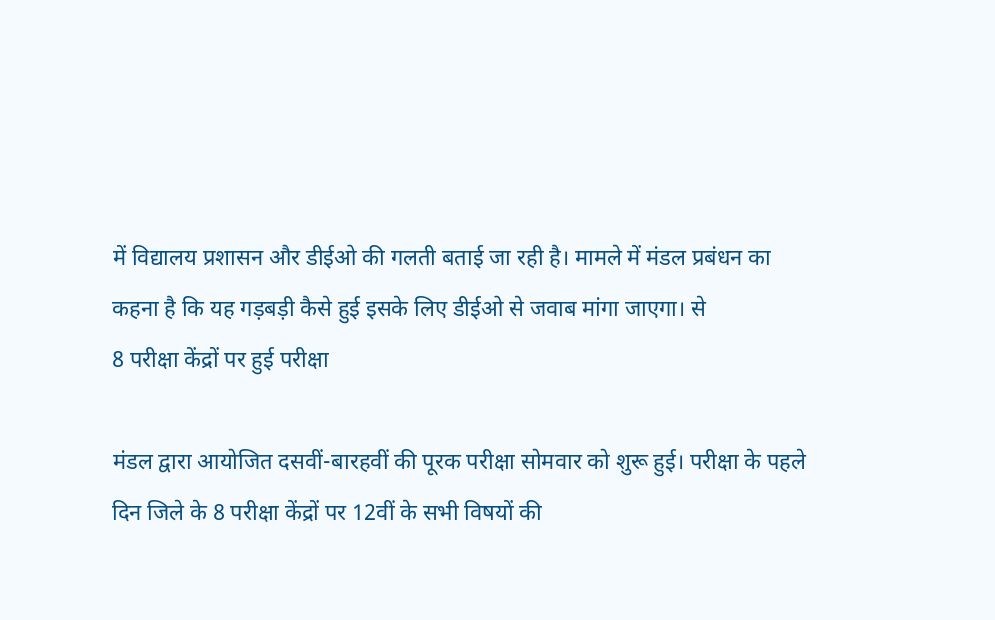में विद्यालय प्रशासन और डीईओ की गलती बताई जा रही है। मामले में मंडल प्रबंधन का कहना है कि यह गड़बड़ी कैसे हुई इसके लिए डीईओ से जवाब मांगा जाएगा। से
8 परीक्षा केंद्रों पर हुई परीक्षा

मंडल द्वारा आयोजित दसवीं-बारहवीं की पूरक परीक्षा सोमवार को शुरू हुई। परीक्षा के पहले दिन जिले के 8 परीक्षा केंद्रों पर 12वीं के सभी विषयों की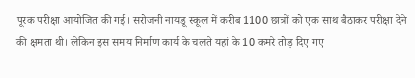पूरक परीक्षा आयोजित की गई। सरोजनी नायडू स्कूल में करीब 1100 छात्रों को एक साथ बैठाकर परीक्षा देने की क्षमता थी। लेकिन इस समय निर्माण कार्य के चलते यहां के 10 कमरे तोड़ दिए गए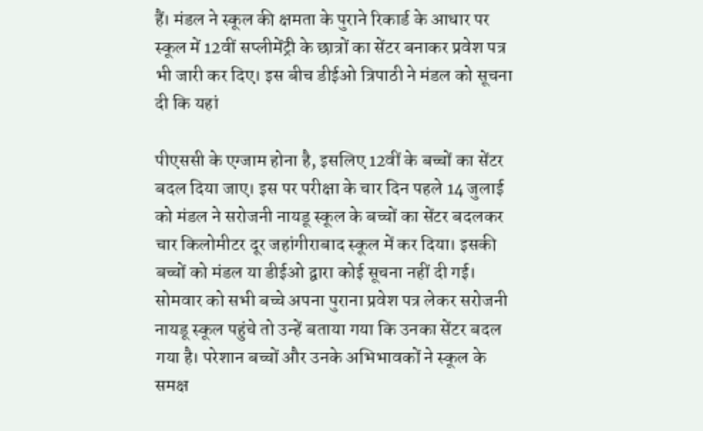हैं। मंडल ने स्कूल की क्षमता के पुराने रिकार्ड के आधार पर स्कूल में 12वीं सप्लीमेंट्री के छात्रों का सेंटर बनाकर प्रवेश पत्र भी जारी कर दिए। इस बीच डीईओ त्रिपाठी ने मंडल को सूचना दी कि यहां

पीएससी के एग्जाम होना है, इसलिए 12वीं के बच्चों का सेंटर बदल दिया जाए। इस पर परीक्षा के चार दिन पहले 14 जुलाई को मंडल ने सरोजनी नायडू स्कूल के बच्चों का सेंटर बदलकर चार किलोमीटर दूर जहांगीराबाद स्कूल में कर दिया। इसकी बच्चों को मंडल या डीईओ द्वारा कोई सूचना नहीं दी गई। सोमवार को सभी बच्चे अपना पुराना प्रवेश पत्र लेकर सरोजनी नायडू स्कूल पहुंचे तो उन्हें बताया गया कि उनका सेंटर बदल गया है। परेशान बच्चों और उनके अभिभावकों ने स्कूल के समक्ष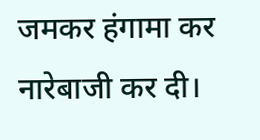जमकर हंगामा कर नारेबाजी कर दी।